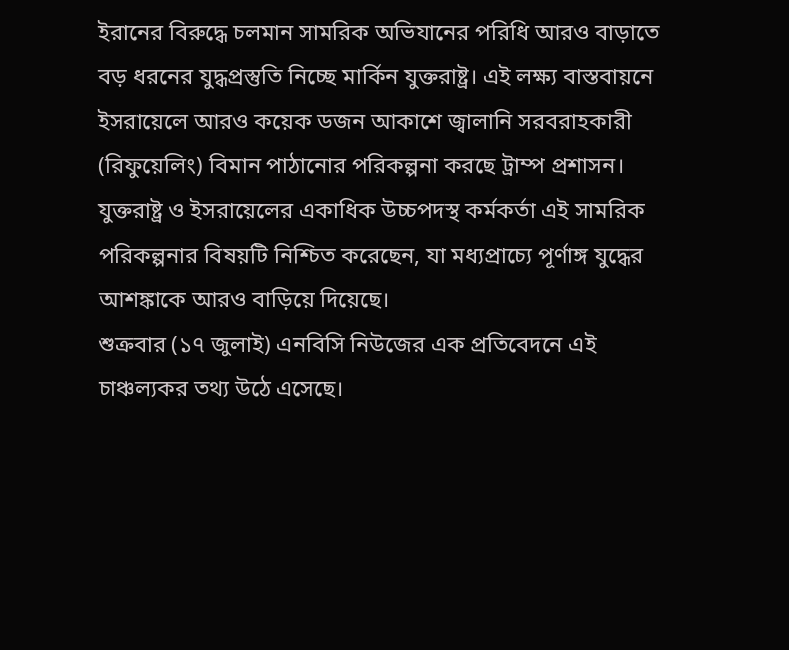ইরানের বিরুদ্ধে চলমান সামরিক অভিযানের পরিধি আরও বাড়াতে বড় ধরনের যুদ্ধপ্রস্তুতি নিচ্ছে মার্কিন যুক্তরাষ্ট্র। এই লক্ষ্য বাস্তবায়নে ইসরায়েলে আরও কয়েক ডজন আকাশে জ্বালানি সরবরাহকারী (রিফুয়েলিং) বিমান পাঠানোর পরিকল্পনা করছে ট্রাম্প প্রশাসন। যুক্তরাষ্ট্র ও ইসরায়েলের একাধিক উচ্চপদস্থ কর্মকর্তা এই সামরিক পরিকল্পনার বিষয়টি নিশ্চিত করেছেন, যা মধ্যপ্রাচ্যে পূর্ণাঙ্গ যুদ্ধের আশঙ্কাকে আরও বাড়িয়ে দিয়েছে।
শুক্রবার (১৭ জুলাই) এনবিসি নিউজের এক প্রতিবেদনে এই চাঞ্চল্যকর তথ্য উঠে এসেছে।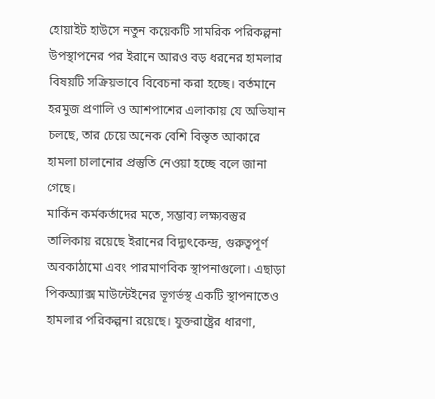হোয়াইট হাউসে নতুন কয়েকটি সামরিক পরিকল্পনা উপস্থাপনের পর ইরানে আরও বড় ধরনের হামলার বিষয়টি সক্রিয়ভাবে বিবেচনা করা হচ্ছে। বর্তমানে হরমুজ প্রণালি ও আশপাশের এলাকায় যে অভিযান চলছে, তার চেয়ে অনেক বেশি বিস্তৃত আকারে হামলা চালানোর প্রস্তুতি নেওয়া হচ্ছে বলে জানা গেছে।
মার্কিন কর্মকর্তাদের মতে, সম্ভাব্য লক্ষ্যবস্তুর তালিকায় রয়েছে ইরানের বিদ্যুৎকেন্দ্র, গুরুত্বপূর্ণ অবকাঠামো এবং পারমাণবিক স্থাপনাগুলো। এছাড়া পিকঅ্যাক্স মাউন্টেইনের ভূগর্ভস্থ একটি স্থাপনাতেও হামলার পরিকল্পনা রয়েছে। যুক্তরাষ্ট্রের ধারণা,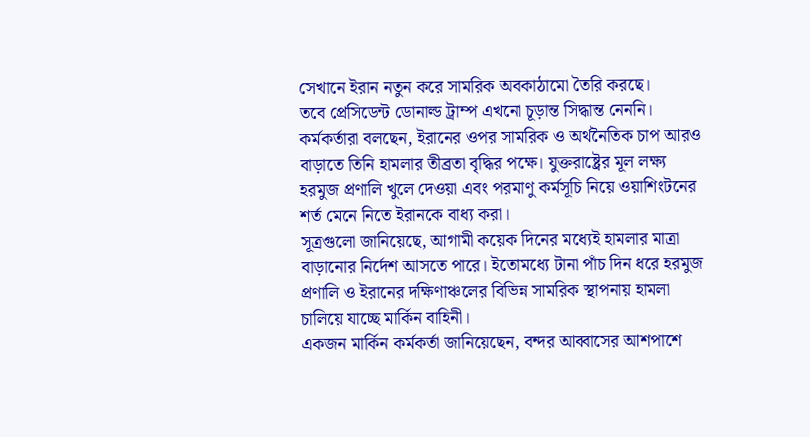সেখানে ইরান নতুন করে সামরিক অবকাঠামো তৈরি করছে।
তবে প্রেসিডেন্ট ডোনাল্ড ট্রাম্প এখনো চূড়ান্ত সিদ্ধান্ত নেননি। কর্মকর্তারা বলছেন, ইরানের ওপর সামরিক ও অর্থনৈতিক চাপ আরও বাড়াতে তিনি হামলার তীব্রতা বৃদ্ধির পক্ষে। যুক্তরাষ্ট্রের মূল লক্ষ্য হরমুজ প্রণালি খুলে দেওয়া এবং পরমাণু কর্মসূচি নিয়ে ওয়াশিংটনের শর্ত মেনে নিতে ইরানকে বাধ্য করা।
সূত্রগুলো জানিয়েছে, আগামী কয়েক দিনের মধ্যেই হামলার মাত্রা বাড়ানোর নির্দেশ আসতে পারে। ইতোমধ্যে টানা পাঁচ দিন ধরে হরমুজ প্রণালি ও ইরানের দক্ষিণাঞ্চলের বিভিন্ন সামরিক স্থাপনায় হামলা চালিয়ে যাচ্ছে মার্কিন বাহিনী।
একজন মার্কিন কর্মকর্তা জানিয়েছেন, বন্দর আব্বাসের আশপাশে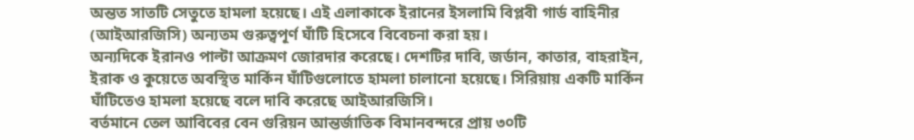অন্তত সাতটি সেতুতে হামলা হয়েছে। এই এলাকাকে ইরানের ইসলামি বিপ্লবী গার্ড বাহিনীর (আইআরজিসি) অন্যতম গুরুত্বপূর্ণ ঘাঁটি হিসেবে বিবেচনা করা হয়।
অন্যদিকে ইরানও পাল্টা আক্রমণ জোরদার করেছে। দেশটির দাবি, জর্ডান, কাতার, বাহরাইন, ইরাক ও কুয়েতে অবস্থিত মার্কিন ঘাঁটিগুলোতে হামলা চালানো হয়েছে। সিরিয়ায় একটি মার্কিন ঘাঁটিতেও হামলা হয়েছে বলে দাবি করেছে আইআরজিসি।
বর্তমানে তেল আবিবের বেন গুরিয়ন আন্তর্জাতিক বিমানবন্দরে প্রায় ৩০টি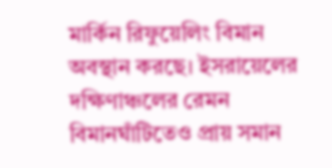মার্কিন রিফুয়েলিং বিমান অবস্থান করছে। ইসরায়েলের দক্ষিণাঞ্চলের রেমন বিমানঘাঁটিতেও প্রায় সমান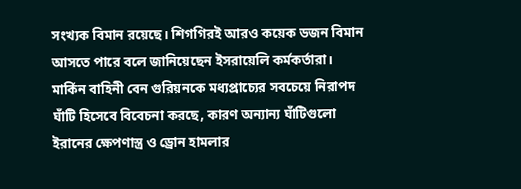সংখ্যক বিমান রয়েছে। শিগগিরই আরও কয়েক ডজন বিমান আসতে পারে বলে জানিয়েছেন ইসরায়েলি কর্মকর্তারা।
মার্কিন বাহিনী বেন গুরিয়নকে মধ্যপ্রাচ্যের সবচেয়ে নিরাপদ ঘাঁটি হিসেবে বিবেচনা করছে, কারণ অন্যান্য ঘাঁটিগুলো ইরানের ক্ষেপণাস্ত্র ও ড্রোন হামলার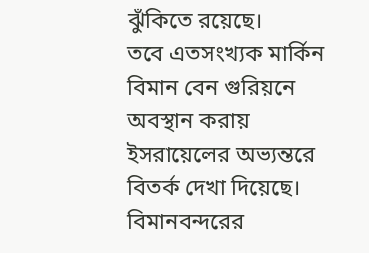ঝুঁকিতে রয়েছে।
তবে এতসংখ্যক মার্কিন বিমান বেন গুরিয়নে অবস্থান করায় ইসরায়েলের অভ্যন্তরে বিতর্ক দেখা দিয়েছে। বিমানবন্দরের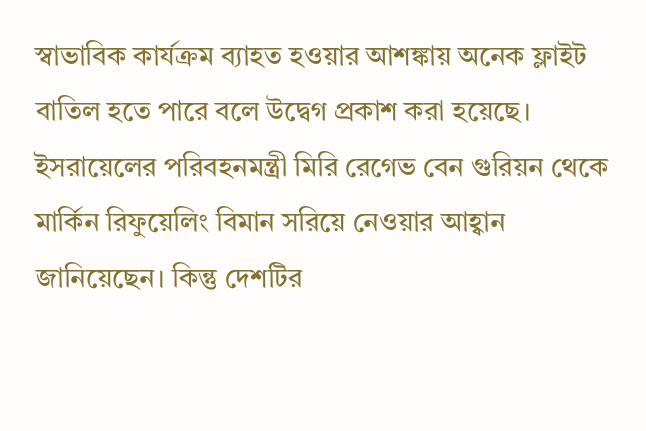স্বাভাবিক কার্যক্রম ব্যাহত হওয়ার আশঙ্কায় অনেক ফ্লাইট বাতিল হতে পারে বলে উদ্বেগ প্রকাশ করা হয়েছে।
ইসরায়েলের পরিবহনমন্ত্রী মিরি রেগেভ বেন গুরিয়ন থেকে মার্কিন রিফুয়েলিং বিমান সরিয়ে নেওয়ার আহ্বান জানিয়েছেন। কিন্তু দেশটির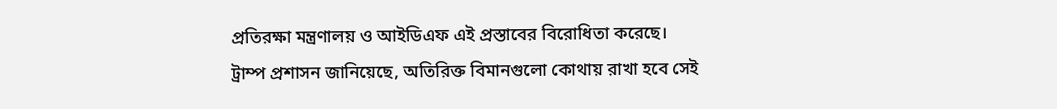প্রতিরক্ষা মন্ত্রণালয় ও আইডিএফ এই প্রস্তাবের বিরোধিতা করেছে।
ট্রাম্প প্রশাসন জানিয়েছে, অতিরিক্ত বিমানগুলো কোথায় রাখা হবে সেই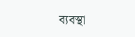ব্যবস্থা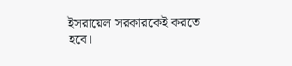ইসরায়েল সরকারকেই করতে হবে।